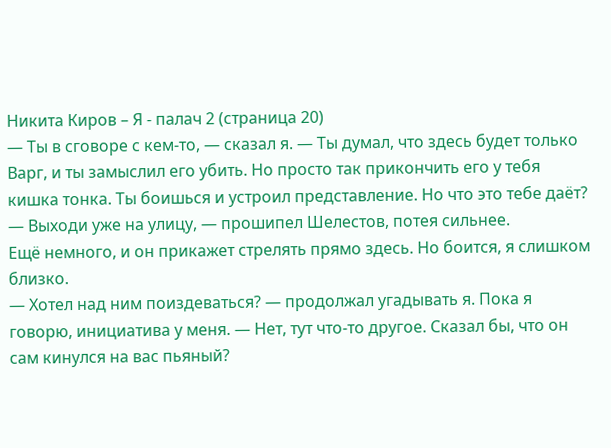Никита Киров – Я - палач 2 (страница 20)
— Ты в сговоре с кем-то, — сказал я. — Ты думал, что здесь будет только Варг, и ты замыслил его убить. Но просто так прикончить его у тебя кишка тонка. Ты боишься и устроил представление. Но что это тебе даёт?
— Выходи уже на улицу, — прошипел Шелестов, потея сильнее.
Ещё немного, и он прикажет стрелять прямо здесь. Но боится, я слишком близко.
— Хотел над ним поиздеваться? — продолжал угадывать я. Пока я говорю, инициатива у меня. — Нет, тут что-то другое. Сказал бы, что он сам кинулся на вас пьяный?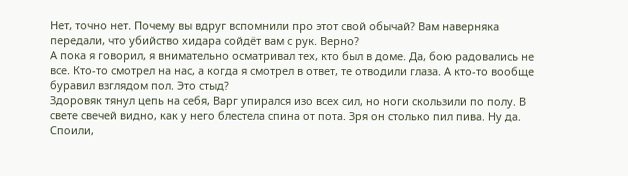Нет, точно нет. Почему вы вдруг вспомнили про этот свой обычай? Вам наверняка передали, что убийство хидара сойдёт вам с рук. Верно?
А пока я говорил, я внимательно осматривал тех, кто был в доме. Да, бою радовались не все. Кто-то смотрел на нас, а когда я смотрел в ответ, те отводили глаза. А кто-то вообще буравил взглядом пол. Это стыд?
Здоровяк тянул цепь на себя, Варг упирался изо всех сил, но ноги скользили по полу. В свете свечей видно, как у него блестела спина от пота. Зря он столько пил пива. Ну да. Споили,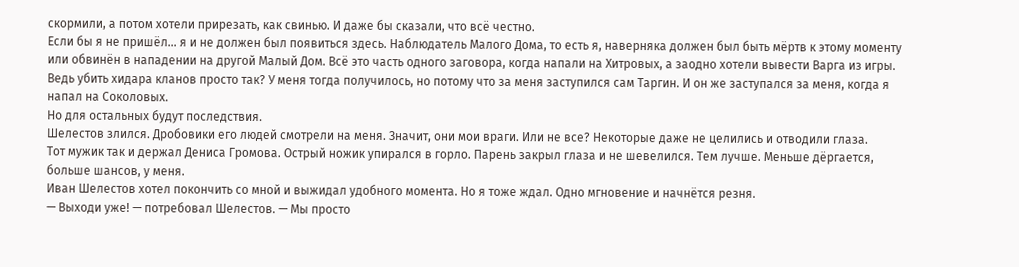скормили, а потом хотели прирезать, как свинью. И даже бы сказали, что всё честно.
Если бы я не пришёл… я и не должен был появиться здесь. Наблюдатель Малого Дома, то есть я, наверняка должен был быть мёртв к этому моменту или обвинён в нападении на другой Малый Дом. Всё это часть одного заговора, когда напали на Хитровых, а заодно хотели вывести Варга из игры.
Ведь убить хидара кланов просто так? У меня тогда получилось, но потому что за меня заступился сам Таргин. И он же заступался за меня, когда я напал на Соколовых.
Но для остальных будут последствия.
Шелестов злился. Дробовики его людей смотрели на меня. Значит, они мои враги. Или не все? Некоторые даже не целились и отводили глаза.
Тот мужик так и держал Дениса Громова. Острый ножик упирался в горло. Парень закрыл глаза и не шевелился. Тем лучше. Меньше дёргается, больше шансов, у меня.
Иван Шелестов хотел покончить со мной и выжидал удобного момента. Но я тоже ждал. Одно мгновение и начнётся резня.
— Выходи уже! — потребовал Шелестов. — Мы просто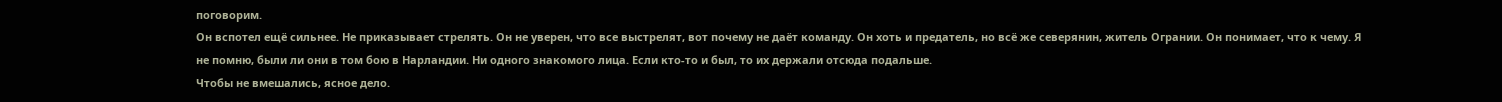поговорим.
Он вспотел ещё сильнее. Не приказывает стрелять. Он не уверен, что все выстрелят, вот почему не даёт команду. Он хоть и предатель, но всё же северянин, житель Огрании. Он понимает, что к чему. Я не помню, были ли они в том бою в Нарландии. Ни одного знакомого лица. Если кто-то и был, то их держали отсюда подальше.
Чтобы не вмешались, ясное дело.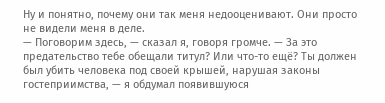Ну и понятно, почему они так меня недооценивают. Они просто не видели меня в деле.
— Поговорим здесь, — сказал я, говоря громче. — За это предательство тебе обещали титул? Или что-то ещё? Ты должен был убить человека под своей крышей, нарушая законы гостеприимства, — я обдумал появившуюся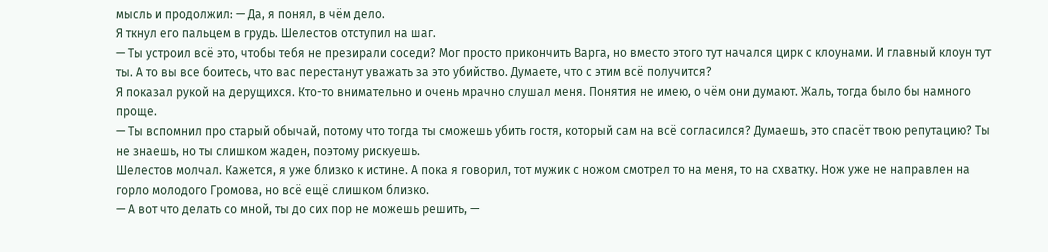мысль и продолжил: — Да, я понял, в чём дело.
Я ткнул его пальцем в грудь. Шелестов отступил на шаг.
— Ты устроил всё это, чтобы тебя не презирали соседи? Мог просто прикончить Варга, но вместо этого тут начался цирк с клоунами. И главный клоун тут ты. А то вы все боитесь, что вас перестанут уважать за это убийство. Думаете, что с этим всё получится?
Я показал рукой на дерущихся. Кто-то внимательно и очень мрачно слушал меня. Понятия не имею, о чём они думают. Жаль, тогда было бы намного проще.
— Ты вспомнил про старый обычай, потому что тогда ты сможешь убить гостя, который сам на всё согласился? Думаешь, это спасёт твою репутацию? Ты не знаешь, но ты слишком жаден, поэтому рискуешь.
Шелестов молчал. Кажется, я уже близко к истине. А пока я говорил, тот мужик с ножом смотрел то на меня, то на схватку. Нож уже не направлен на горло молодого Громова, но всё ещё слишком близко.
— А вот что делать со мной, ты до сих пор не можешь решить, —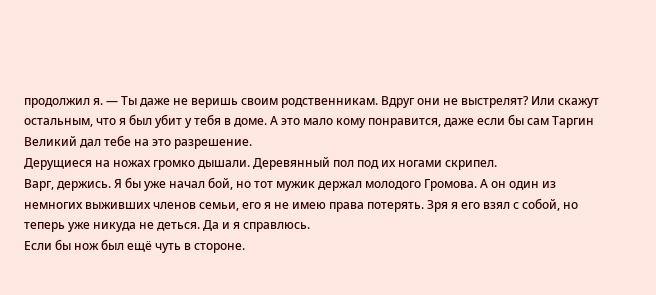продолжил я. — Ты даже не веришь своим родственникам. Вдруг они не выстрелят? Или скажут остальным, что я был убит у тебя в доме. А это мало кому понравится, даже если бы сам Таргин Великий дал тебе на это разрешение.
Дерущиеся на ножах громко дышали. Деревянный пол под их ногами скрипел.
Варг, держись. Я бы уже начал бой, но тот мужик держал молодого Громова. А он один из немногих выживших членов семьи, его я не имею права потерять. Зря я его взял с собой, но теперь уже никуда не деться. Да и я справлюсь.
Если бы нож был ещё чуть в стороне.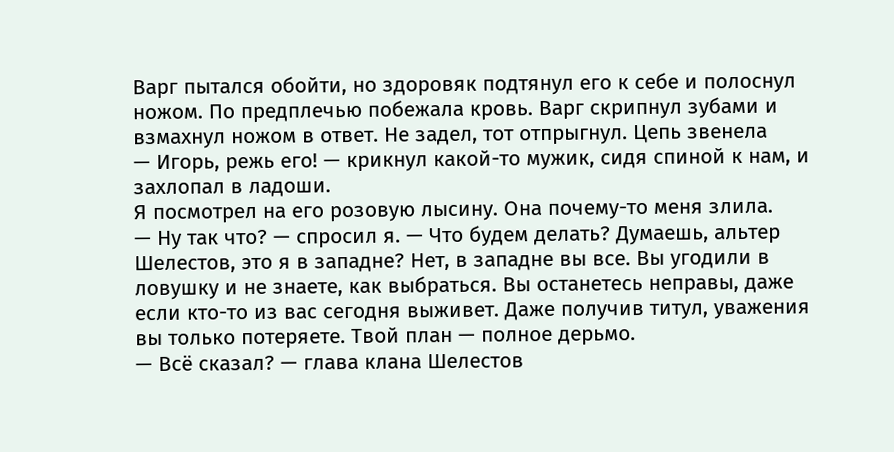Варг пытался обойти, но здоровяк подтянул его к себе и полоснул ножом. По предплечью побежала кровь. Варг скрипнул зубами и взмахнул ножом в ответ. Не задел, тот отпрыгнул. Цепь звенела
— Игорь, режь его! — крикнул какой-то мужик, сидя спиной к нам, и захлопал в ладоши.
Я посмотрел на его розовую лысину. Она почему-то меня злила.
— Ну так что? — спросил я. — Что будем делать? Думаешь, альтер Шелестов, это я в западне? Нет, в западне вы все. Вы угодили в ловушку и не знаете, как выбраться. Вы останетесь неправы, даже если кто-то из вас сегодня выживет. Даже получив титул, уважения вы только потеряете. Твой план — полное дерьмо.
— Всё сказал? — глава клана Шелестов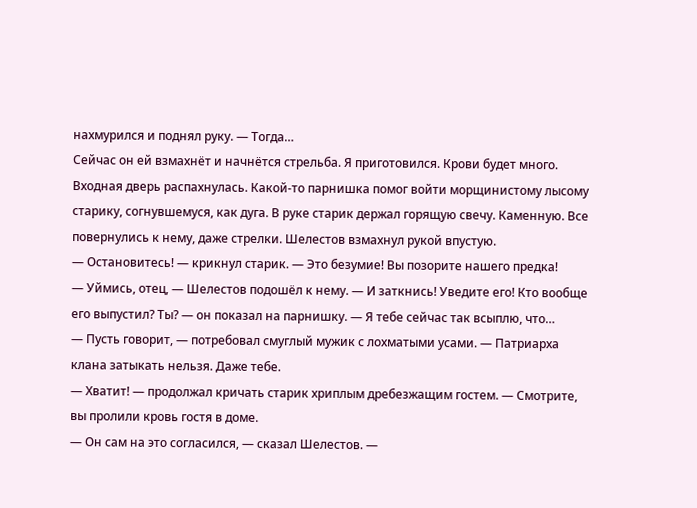нахмурился и поднял руку. — Тогда…
Сейчас он ей взмахнёт и начнётся стрельба. Я приготовился. Крови будет много.
Входная дверь распахнулась. Какой-то парнишка помог войти морщинистому лысому старику, согнувшемуся, как дуга. В руке старик держал горящую свечу. Каменную. Все повернулись к нему, даже стрелки. Шелестов взмахнул рукой впустую.
— Остановитесь! — крикнул старик. — Это безумие! Вы позорите нашего предка!
— Уймись, отец, — Шелестов подошёл к нему. — И заткнись! Уведите его! Кто вообще его выпустил? Ты? — он показал на парнишку. — Я тебе сейчас так всыплю, что…
— Пусть говорит, — потребовал смуглый мужик с лохматыми усами. — Патриарха клана затыкать нельзя. Даже тебе.
— Хватит! — продолжал кричать старик хриплым дребезжащим гостем. — Смотрите, вы пролили кровь гостя в доме.
— Он сам на это согласился, — сказал Шелестов. —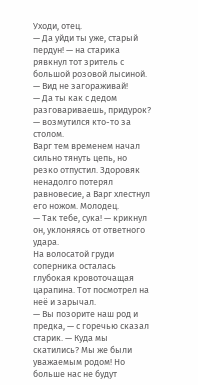Уходи, отец.
— Да уйди ты уже, старый пердун! — на старика рявкнул тот зритель с большой розовой лысиной. — Вид не загораживай!
— Да ты как с дедом разговариваешь, придурок? — возмутился кто-то за столом.
Варг тем временем начал сильно тянуть цепь, но резко отпустил. Здоровяк ненадолго потерял равновесие, а Варг хлестнул его ножом. Молодец.
— Так тебе, сука! — крикнул он, уклоняясь от ответного удара.
На волосатой груди соперника осталась глубокая кровоточащая царапина. Тот посмотрел на неё и зарычал.
— Вы позорите наш род и предка, — с горечью сказал старик. — Куда мы скатились? Мы же были уважаемым родом! Но больше нас не будут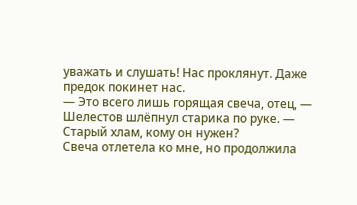уважать и слушать! Нас проклянут. Даже предок покинет нас.
— Это всего лишь горящая свеча, отец, — Шелестов шлёпнул старика по руке. — Старый хлам, кому он нужен?
Свеча отлетела ко мне, но продолжила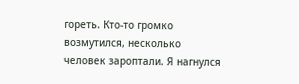гореть. Кто-то громко возмутился, несколько человек зароптали. Я нагнулся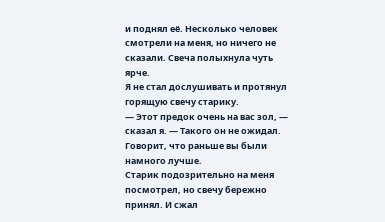и поднял её. Несколько человек смотрели на меня, но ничего не сказали. Свеча полыхнула чуть ярче.
Я не стал дослушивать и протянул горящую свечу старику.
— Этот предок очень на вас зол, — сказал я. — Такого он не ожидал. Говорит, что раньше вы были намного лучше.
Старик подозрительно на меня посмотрел, но свечу бережно принял. И сжал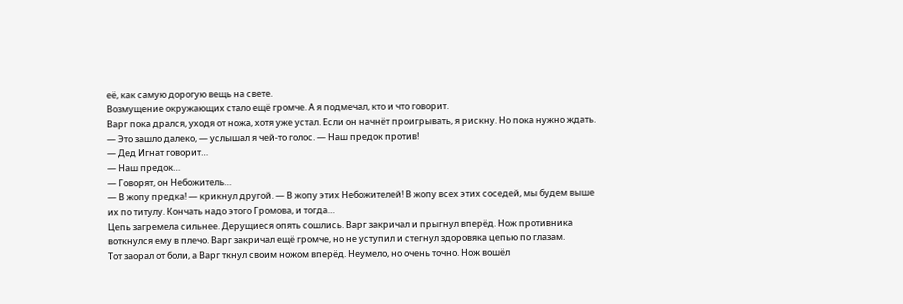её, как самую дорогую вещь на свете.
Возмущение окружающих стало ещё громче. А я подмечал, кто и что говорит.
Варг пока дрался, уходя от ножа, хотя уже устал. Если он начнёт проигрывать, я рискну. Но пока нужно ждать.
— Это зашло далеко, — услышал я чей-то голос. — Наш предок против!
— Дед Игнат говорит…
— Наш предок…
— Говорят, он Небожитель…
— В жопу предка! — крикнул другой. — В жопу этих Небожителей! В жопу всех этих соседей, мы будем выше их по титулу. Кончать надо этого Громова, и тогда…
Цепь загремела сильнее. Дерущиеся опять сошлись. Варг закричал и прыгнул вперёд. Нож противника воткнулся ему в плечо. Варг закричал ещё громче, но не уступил и стегнул здоровяка цепью по глазам.
Тот заорал от боли, а Варг ткнул своим ножом вперёд. Неумело, но очень точно. Нож вошёл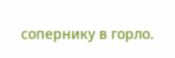сопернику в горло.